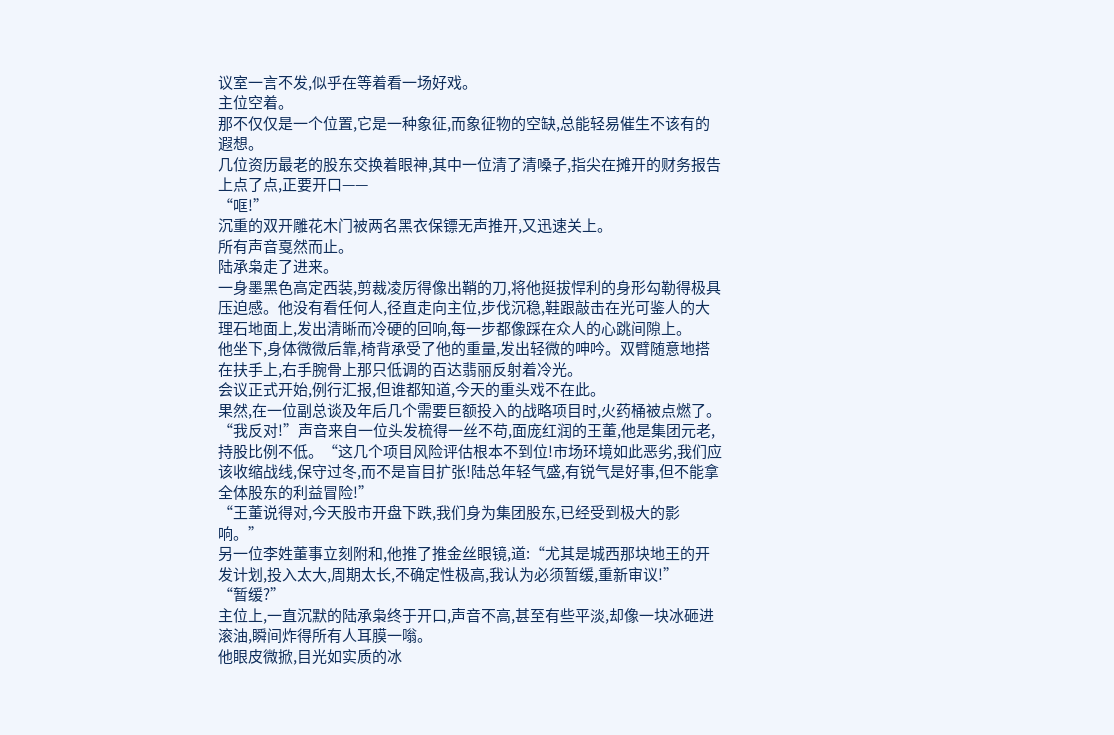议室一言不发,似乎在等着看一场好戏。
主位空着。
那不仅仅是一个位置,它是一种象征,而象征物的空缺,总能轻易催生不该有的遐想。
几位资历最老的股东交换着眼神,其中一位清了清嗓子,指尖在摊开的财务报告上点了点,正要开口——
“哐!”
沉重的双开雕花木门被两名黑衣保镖无声推开,又迅速关上。
所有声音戛然而止。
陆承枭走了进来。
一身墨黑色高定西装,剪裁凌厉得像出鞘的刀,将他挺拔悍利的身形勾勒得极具压迫感。他没有看任何人,径直走向主位,步伐沉稳,鞋跟敲击在光可鉴人的大理石地面上,发出清晰而冷硬的回响,每一步都像踩在众人的心跳间隙上。
他坐下,身体微微后靠,椅背承受了他的重量,发出轻微的呻吟。双臂随意地搭在扶手上,右手腕骨上那只低调的百达翡丽反射着冷光。
会议正式开始,例行汇报,但谁都知道,今天的重头戏不在此。
果然,在一位副总谈及年后几个需要巨额投入的战略项目时,火药桶被点燃了。
“我反对!”声音来自一位头发梳得一丝不苟,面庞红润的王董,他是集团元老,持股比例不低。“这几个项目风险评估根本不到位!市场环境如此恶劣,我们应该收缩战线,保守过冬,而不是盲目扩张!陆总年轻气盛,有锐气是好事,但不能拿全体股东的利益冒险!”
“王董说得对,今天股市开盘下跌,我们身为集团股东,已经受到极大的影响。”
另一位李姓董事立刻附和,他推了推金丝眼镜,道:“尤其是城西那块地王的开发计划,投入太大,周期太长,不确定性极高,我认为必须暂缓,重新审议!”
“暂缓?”
主位上,一直沉默的陆承枭终于开口,声音不高,甚至有些平淡,却像一块冰砸进滚油,瞬间炸得所有人耳膜一嗡。
他眼皮微掀,目光如实质的冰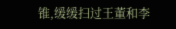锥,缓缓扫过王董和李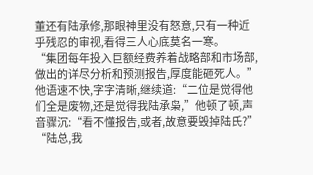董还有陆承修,那眼神里没有怒意,只有一种近乎残忍的审视,看得三人心底莫名一寒。
“集团每年投入巨额经费养着战略部和市场部,做出的详尽分析和预测报告,厚度能砸死人。”他语速不快,字字清晰,继续道:“二位是觉得他们全是废物,还是觉得我陆承枭,”他顿了顿,声音骤沉:“看不懂报告,或者,故意要毁掉陆氏?”
“陆总,我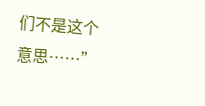们不是这个意思……”